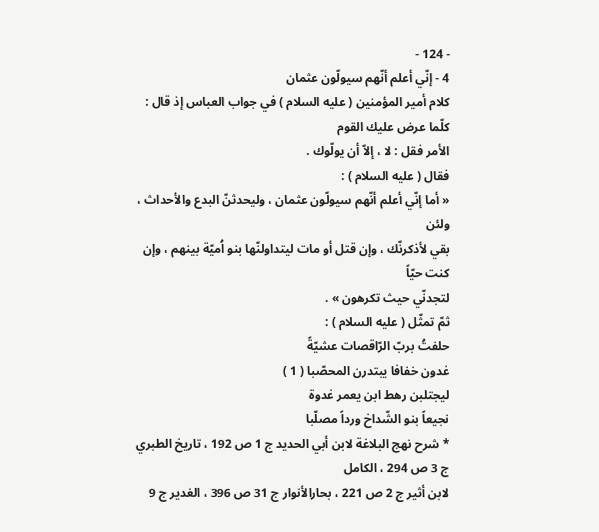- 124 -
4 - إنّي أعلم أنّهم سيولّون عثمان
كلام أمير المؤمنين ( عليه السلام ) في جواب العباس إذ قال : كلّما عرض عليك القوم
الأمر فقل : لا ، إلاّ أن يولّوك .
فقال ( عليه السلام ) :
« أما إنّي أعلم أنّهم سيولّون عثمان ، وليحدثنّ البدع والأحداث ، ولئن
بقي لأذكرنّك ، وإن قتل أو مات ليتداولنّها بنو اُميّة بينهم ، وإن كنت حيّاً
لتجدنّي حيث تكرهون » .
ثمّ تمثّل ( عليه السلام ) :
حلفتُ بربّ الرّاقصات عشيّةً
غدون خفافا يبتدرن المحصّبا ( 1 )
ليجتلبن رهط ابن يعمر غدوة
نجيعاً بنو الشّداخ ورداً مصلّبا
* شرح نهج البلاغة لابن أبي الحديد ج 1 ص 192 ، تاريخ الطبري ج 3 ص 294 ، الكامل
لابن أثير ج 2 ص 221 ، بحارالأنوار ج 31 ص 396 ، الغدير ج 9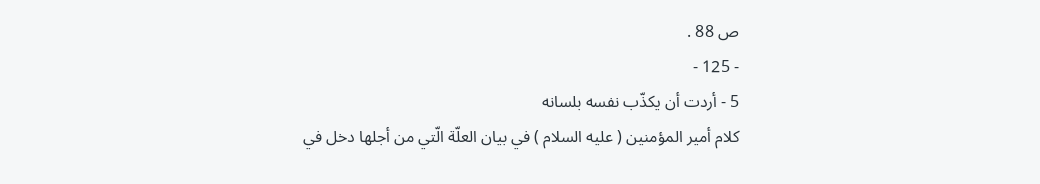ص 88 .
- 125 -
5 - أردت أن يكذّب نفسه بلسانه
كلام أمير المؤمنين ( عليه السلام ) في بيان العلّة الّتي من أجلها دخل في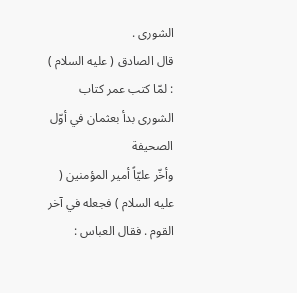الشورى .
قال الصادق ( عليه السلام ) : لمّا كتب عمر كتاب الشورى بدأ بعثمان في أوّل الصحيفة
وأخّر عليّاً أمير المؤمنين ( عليه السلام ) فجعله في آخر القوم . فقال العباس :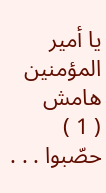يا أمير المؤمنين
هامش
( 1 ) حصّبوا . . .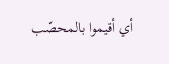أي أقيموا بالمحصّب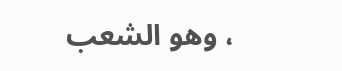، وهو الشعب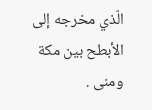الّذي مخرجه إلى الأبطح بين مكة ومنى .